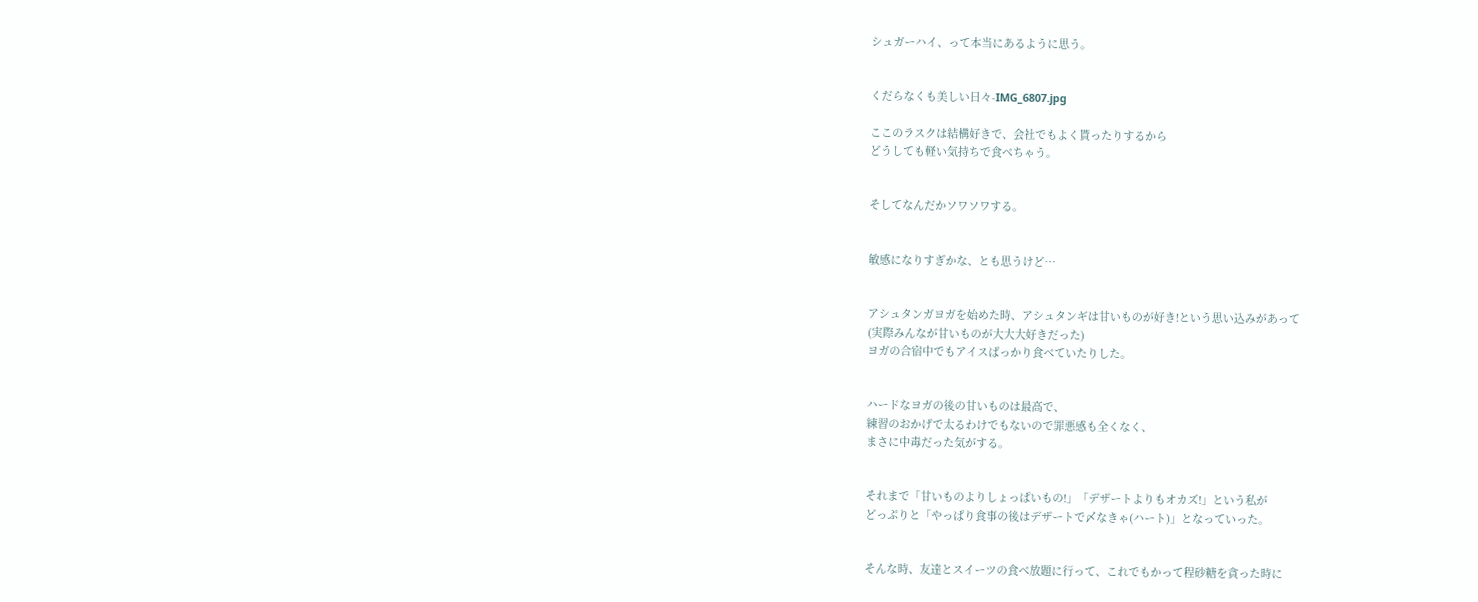シュガーハイ、って本当にあるように思う。


くだらなくも美しい日々-IMG_6807.jpg

ここのラスクは結構好きで、会社でもよく貰ったりするから
どうしても軽い気持ちで食べちゃう。


そしてなんだかソワソワする。


敏感になりすぎかな、とも思うけど…


アシュタンガヨガを始めた時、アシュタンギは甘いものが好き!という思い込みがあって
(実際みんなが甘いものが大大大好きだった)
ヨガの合宿中でもアイスばっかり食べていたりした。


ハードなヨガの後の甘いものは最高で、
練習のおかげで太るわけでもないので罪悪感も全くなく、
まさに中毒だった気がする。


それまで「甘いものよりしょっぱいもの!」「デザートよりもオカズ!」という私が
どっぷりと「やっぱり食事の後はデザートで〆なきゃ(ハート)」となっていった。


そんな時、友達とスイーツの食べ放題に行って、これでもかって程砂糖を貪った時に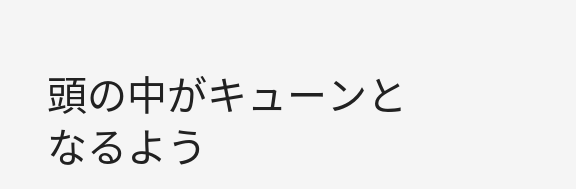頭の中がキューンとなるよう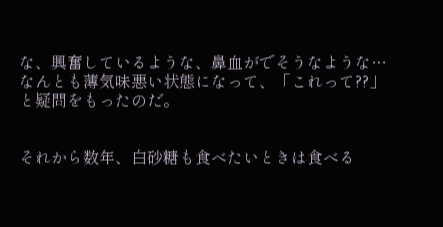な、興奮しているような、鼻血がでそうなような…
なんとも薄気味悪い状態になって、「これって??」と疑問をもったのだ。


それから数年、白砂糖も食べたいときは食べる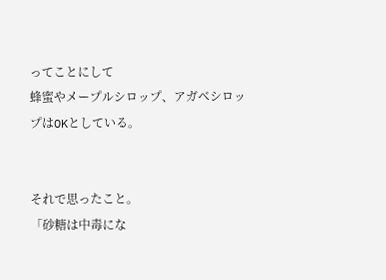ってことにして
蜂蜜やメープルシロップ、アガベシロップはOKとしている。


それで思ったこと。
「砂糖は中毒にな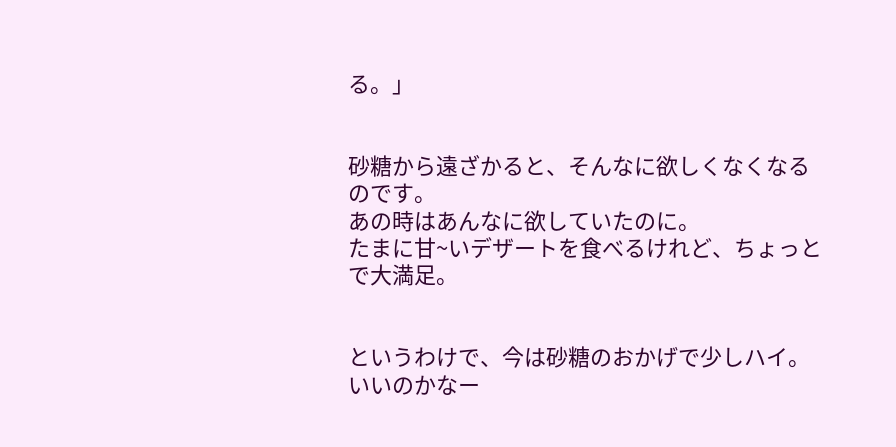る。」


砂糖から遠ざかると、そんなに欲しくなくなるのです。
あの時はあんなに欲していたのに。
たまに甘~いデザートを食べるけれど、ちょっとで大満足。


というわけで、今は砂糖のおかげで少しハイ。
いいのかなー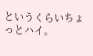というくらいちょっとハイ。